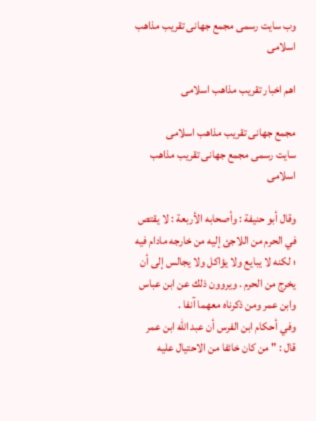وب سایت رسمی مجمع جهانى تقريب مذاهب اسلامى

اهم اخبار تقریب مذاهب اسلامی

مجمع جهانى تقريب مذاهب اسلامى
سایت رسمی مجمع جهانى تقريب مذاهب اسلامى

وقال أبو حنيفة : وأصحابه الأربعة : لا يقتص في الحرم من اللاجئ إليه من خارجه مادام فيه ؛ لكنه لا يبايع ولا يؤاكل ولا يجالس إلى أن يخرج من الحرم . ويروون ذلك عن ابن عباس وابن عمر ومن ذكرناه معهما آنفا .
وفي أحكام ابن الفرس أن عبد الله ابن عمر قال : " من كان خائفا من الاحتيال عليه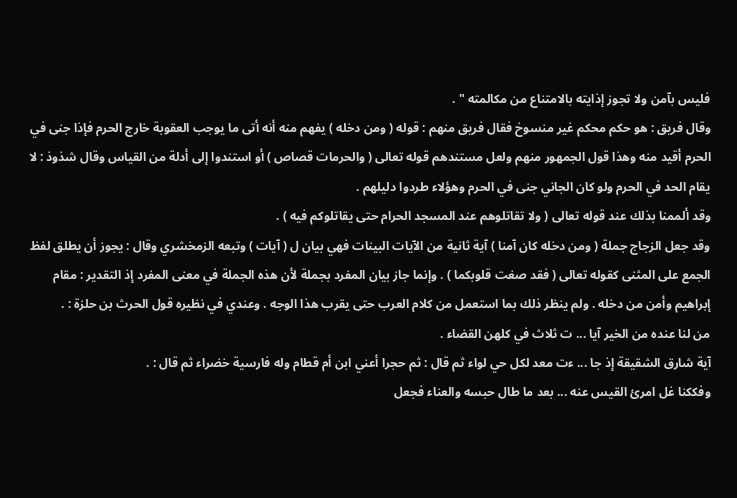فليس بآمن ولا تجوز إذايته بالامتناع من مكالمته " .
وقال فريق : هو حكم محكم غير منسوخ فقال فريق منهم : قوله ( ومن دخله ) يفهم منه أنه أتى ما يوجب العقوبة خارج الحرم فإذا جنى في الحرم أقيد منه وهذا قول الجمهور منهم ولعل مستندهم قوله تعالى ( والحرمات قصاص ) أو استندوا إلى أدلة من القياس وقال شذوذ : لا يقام الحد في الحرم ولو كان الجاني جنى في الحرم وهؤلاء طردوا دليلهم .
وقد ألممنا بذلك عند قوله تعالى ( ولا تقاتلوهم عند المسجد الحرام حتى يقاتلوكم فيه ) .
وقد جعل الزجاج جملة ( ومن دخله كان آمنا ) آية ثانية من الآيات البينات فهي بيان ل ( آيات ) وتبعه الزمخشري وقال : يجوز أن يطلق لفظ الجمع على المثنى كقوله تعالى ( فقد صغت قلوبكما ) . وإنما جاز بيان المفرد بجملة لأن هذه الجملة في معنى المفرد إذ التقدير : مقام إبراهيم وأمن من دخله . ولم ينظر ذلك بما استعمل من كلام العرب حتى يقرب هذا الوجه . وعندي في نظيره قول الحرث بن حلزة : .
من لنا عنده من الخير آيا ... ت ثلاث في كلهن القضاء .
آية شارق الشقيقة إذ جا ... ءت معد لكل حي لواء ثم قال : ثم حجرا أعني ابن أم قطام وله فارسية خضراء ثم قال : .
وفككنا غل امرئ القيس عنه ... بعد ما طال حبسه والعناء فجعل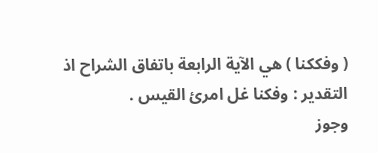( وفككنا ) هي الآية الرابعة باتفاق الشراح اذ التقدير : وفكنا غل امرئ القيس .
وجوز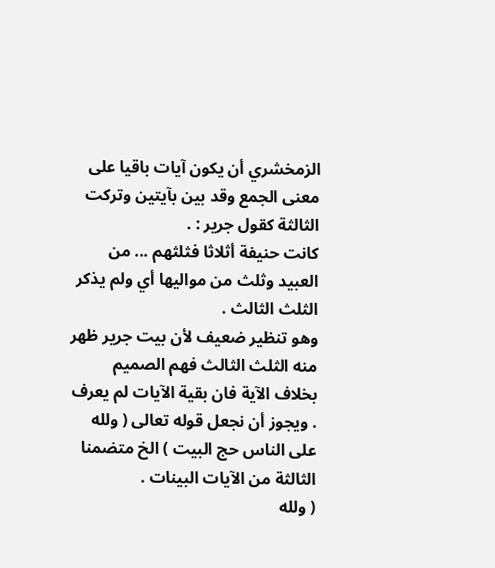الزمخشري أن يكون آيات باقيا على معنى الجمع وقد بين بآيتين وتركت الثالثة كقول جرير : .
كانت حنيفة أثلاثا فثلثهم ... من العبيد وثلث من مواليها أي ولم يذكر الثلث الثالث .
وهو تنظير ضعيف لأن بيت جرير ظهر منه الثلث الثالث فهم الصميم بخلاف الآية فان بقية الآيات لم يعرف . ويجوز أن نجعل قوله تعالى ( ولله على الناس حج البيت ) الخ متضمنا الثالثة من الآيات البينات .
( ولله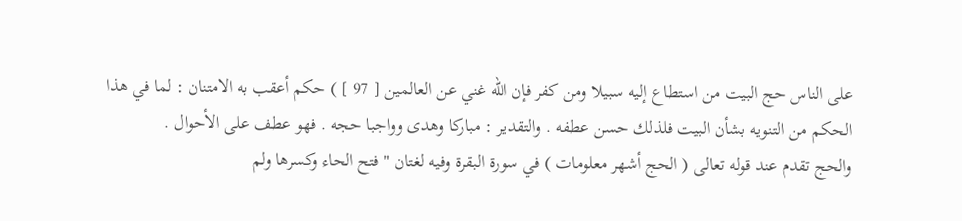على الناس حج البيت من استطاع إليه سبيلا ومن كفر فإن الله غني عن العالمين [ 97 ] ) حكم أعقب به الامتنان : لما في هذا الحكم من التنويه بشأن البيت فلذلك حسن عطفه . والتقدير : مباركا وهدى وواجبا حجه . فهو عطف على الأحوال .
والحج تقدم عند قوله تعالى ( الحج أشهر معلومات ) في سورة البقرة وفيه لغتان " فتح الحاء وكسرها ولم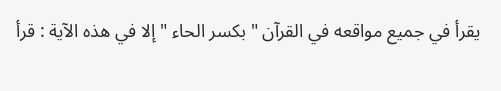يقرأ في جميع مواقعه في القرآن " بكسر الحاء " إلا في هذه الآية : قرأ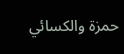حمزة والكسائي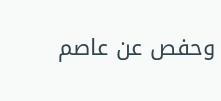وحفص عن عاصم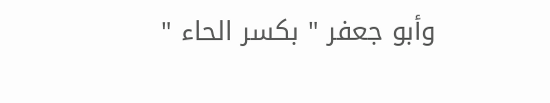وأبو جعفر " بكسر الحاء "